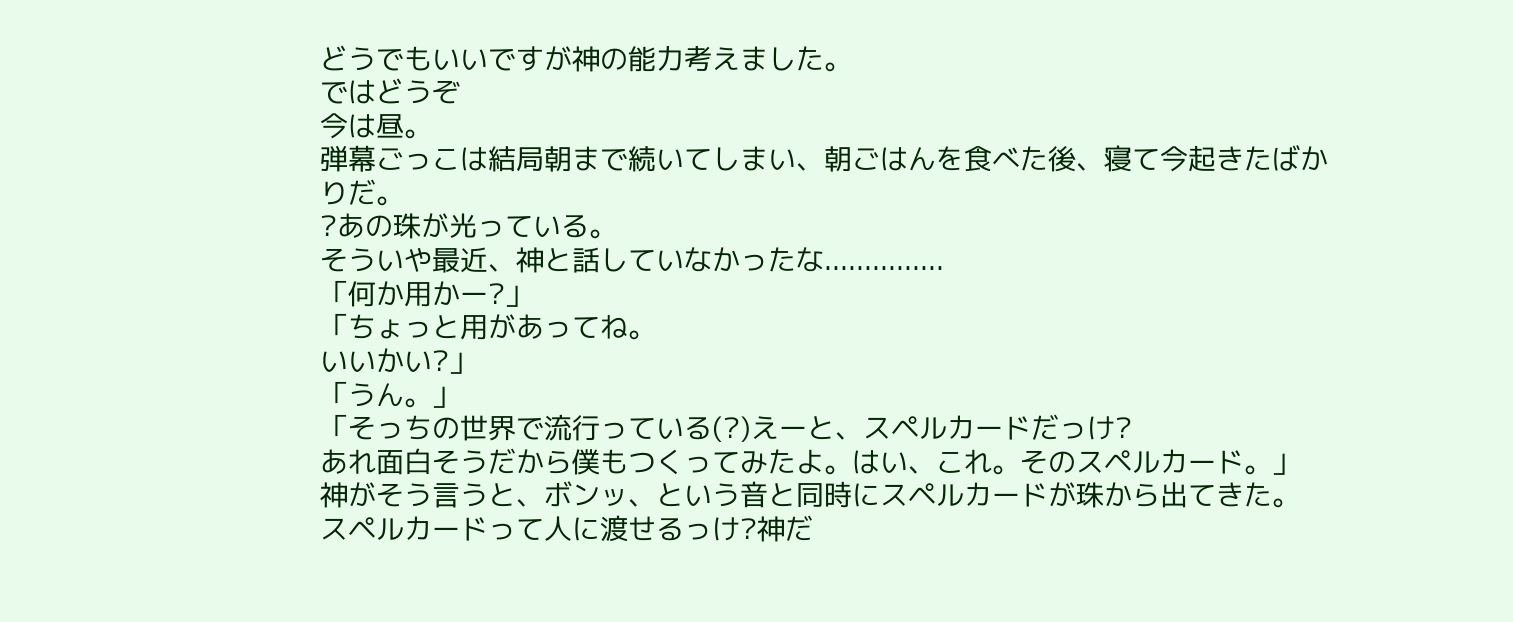どうでもいいですが神の能力考えました。
ではどうぞ
今は昼。
弾幕ごっこは結局朝まで続いてしまい、朝ごはんを食べた後、寝て今起きたばかりだ。
?あの珠が光っている。
そういや最近、神と話していなかったな...............
「何か用かー?」
「ちょっと用があってね。
いいかい?」
「うん。」
「そっちの世界で流行っている(?)えーと、スペルカードだっけ?
あれ面白そうだから僕もつくってみたよ。はい、これ。そのスペルカード。」
神がそう言うと、ボンッ、という音と同時にスペルカードが珠から出てきた。
スペルカードって人に渡せるっけ?神だ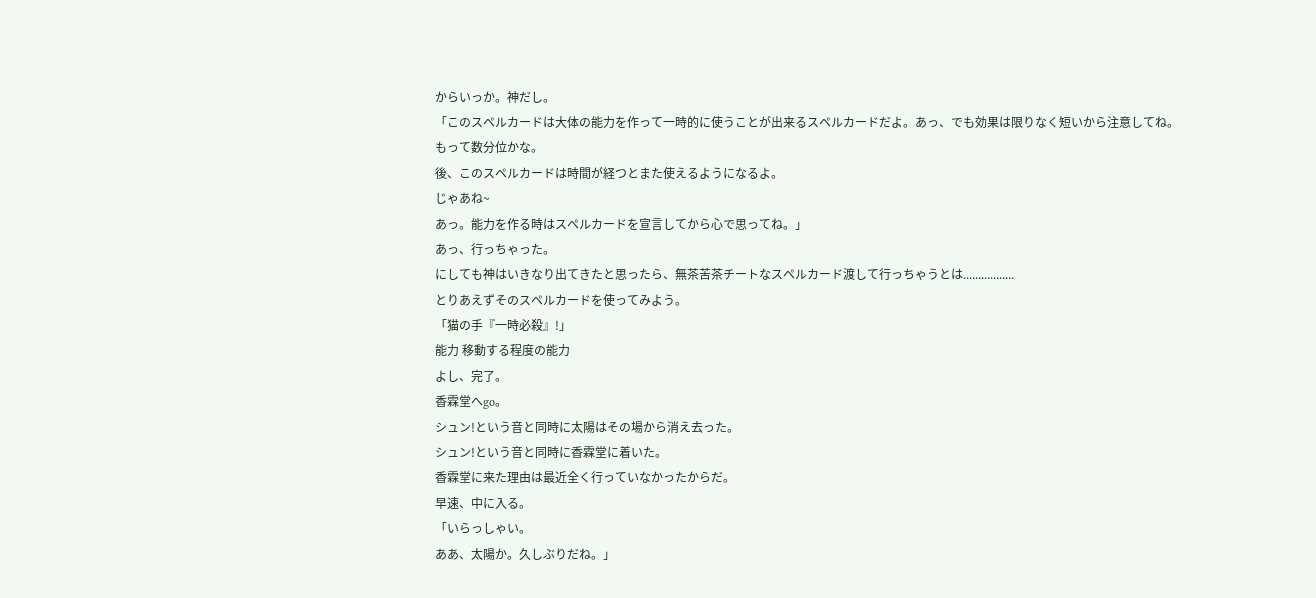からいっか。神だし。
「このスペルカードは大体の能力を作って一時的に使うことが出来るスペルカードだよ。あっ、でも効果は限りなく短いから注意してね。
もって数分位かな。
後、このスペルカードは時間が経つとまた使えるようになるよ。
じゃあね~
あっ。能力を作る時はスペルカードを宣言してから心で思ってね。」
あっ、行っちゃった。
にしても神はいきなり出てきたと思ったら、無茶苦茶チートなスペルカード渡して行っちゃうとは.................
とりあえずそのスペルカードを使ってみよう。
「猫の手『一時必殺』!」
能力 移動する程度の能力
よし、完了。
香霖堂へgo。
シュン!という音と同時に太陽はその場から消え去った。
シュン!という音と同時に香霖堂に着いた。
香霖堂に来た理由は最近全く行っていなかったからだ。
早速、中に入る。
「いらっしゃい。
ああ、太陽か。久しぶりだね。」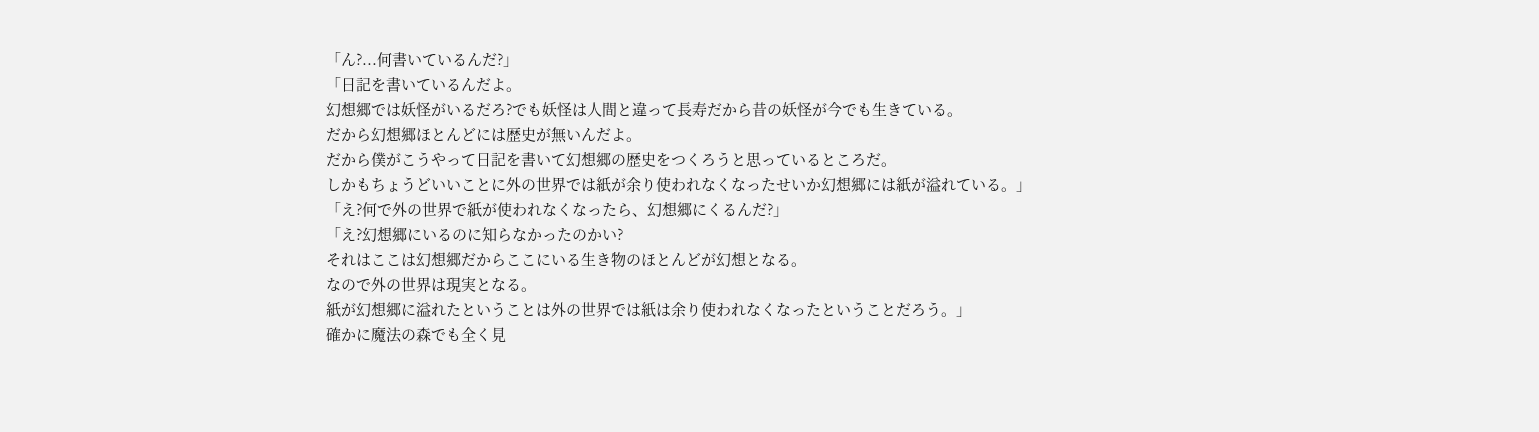「ん?...何書いているんだ?」
「日記を書いているんだよ。
幻想郷では妖怪がいるだろ?でも妖怪は人間と違って長寿だから昔の妖怪が今でも生きている。
だから幻想郷ほとんどには歴史が無いんだよ。
だから僕がこうやって日記を書いて幻想郷の歴史をつくろうと思っているところだ。
しかもちょうどいいことに外の世界では紙が余り使われなくなったせいか幻想郷には紙が溢れている。」
「え?何で外の世界で紙が使われなくなったら、幻想郷にくるんだ?」
「え?幻想郷にいるのに知らなかったのかい?
それはここは幻想郷だからここにいる生き物のほとんどが幻想となる。
なので外の世界は現実となる。
紙が幻想郷に溢れたということは外の世界では紙は余り使われなくなったということだろう。」
確かに魔法の森でも全く見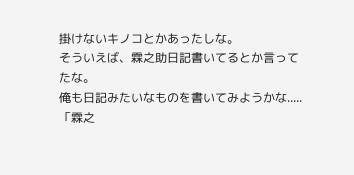掛けないキノコとかあったしな。
そういえば、霖之助日記書いてるとか言ってたな。
俺も日記みたいなものを書いてみようかな.....
「霖之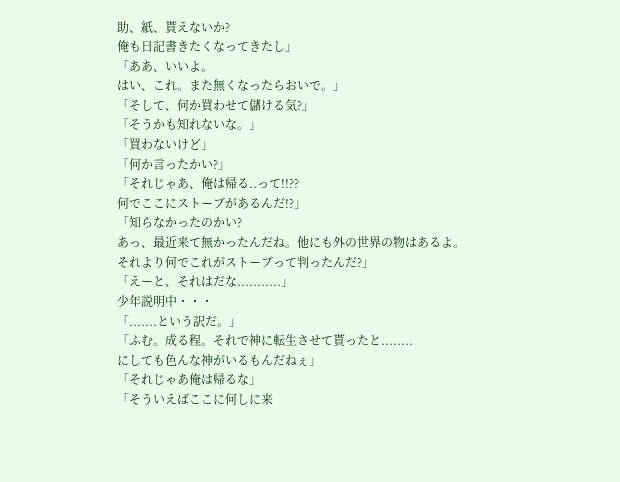助、紙、貰えないか?
俺も日記書きたくなってきたし」
「ああ、いいよ。
はい、これ。また無くなったらおいで。」
「そして、何か買わせて儲ける気?」
「そうかも知れないな。」
「買わないけど」
「何か言ったかい?」
「それじゃあ、俺は帰る..って!!??
何でここにストーブがあるんだ!?」
「知らなかったのかい?
あっ、最近来て無かったんだね。他にも外の世界の物はあるよ。
それより何でこれがストーブって判ったんだ?」
「えーと、それはだな...........」
少年説明中・・・
「.......という訳だ。」
「ふむ。成る程。それで神に転生させて貰ったと........
にしても色んな神がいるもんだねぇ」
「それじゃあ俺は帰るな」
「そういえばここに何しに来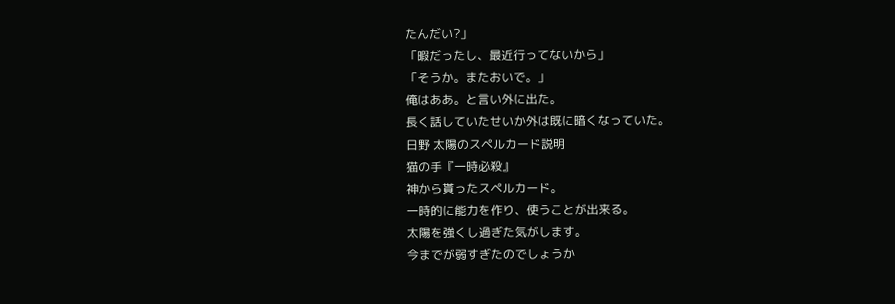たんだい?」
「暇だったし、最近行ってないから」
「そうか。またおいで。」
俺はああ。と言い外に出た。
長く話していたせいか外は既に暗くなっていた。
日野 太陽のスペルカード説明
猫の手『一時必殺』
神から貰ったスペルカード。
一時的に能力を作り、使うことが出来る。
太陽を強くし過ぎた気がします。
今までが弱すぎたのでしょうか